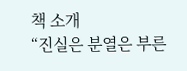책 소개
“진실은 분열은 부른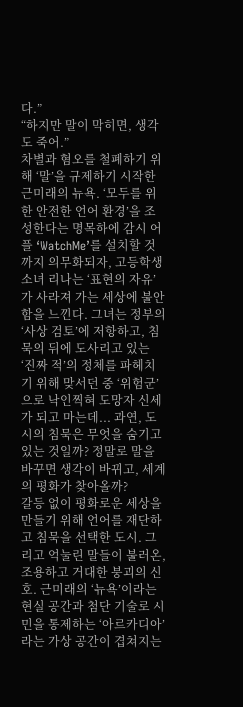다.”
“하지만 말이 막히면, 생각도 죽어.”
차별과 혐오를 철폐하기 위해 ‘말’을 규제하기 시작한 근미래의 뉴욕. ‘모두를 위한 안전한 언어 환경’을 조성한다는 명목하에 감시 어플 ‘WatchMe’를 설치할 것까지 의무화되자, 고등학생 소녀 리나는 ‘표현의 자유’가 사라져 가는 세상에 불안함을 느낀다. 그녀는 정부의 ‘사상 검토’에 저항하고, 침묵의 뒤에 도사리고 있는 ‘진짜 적’의 정체를 파헤치기 위해 맞서던 중 ‘위험군’으로 낙인찍혀 도망자 신세가 되고 마는데... 과연, 도시의 침묵은 무엇을 숨기고 있는 것일까? 정말로 말을 바꾸면 생각이 바뀌고, 세계의 평화가 찾아올까?
갈등 없이 평화로운 세상을 만들기 위해 언어를 재단하고 침묵을 선택한 도시. 그리고 억눌린 말들이 불러온, 조용하고 거대한 붕괴의 신호. 근미래의 ‘뉴욕’이라는 현실 공간과 첨단 기술로 시민을 통제하는 ‘아르카디아’라는 가상 공간이 겹쳐지는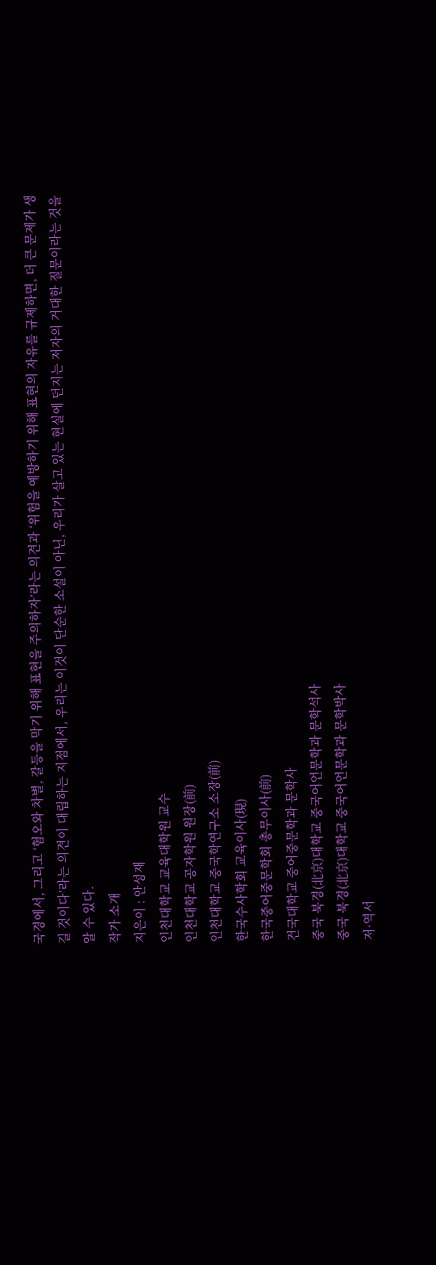국경에서, 그리고 ‘혐오와 차별, 갈등을 막기 위해 표현을 주의하자’라는 의견과 ‘위험을 예방하기 위해 표현의 자유를 규제하면, 더 큰 문제가 생길 것이다’라는 의견이 대립하는 지점에서, 우리는 이것이 단순한 소설이 아닌, 우리가 살고 있는 현실에 던지는 저자의 거대한 질문이라는 것을 알 수 있다.
작가 소개
지은이 : 안성재
인천대학교 교육대학원 교수
인천대학교 공자학원 원장(前)
인천대학교 중국학연구소 소장(前)
한국수사학회 교육이사(現)
한국중어중문학회 총무이사(前)
건국대학교 중어중문학과 문학사
중국 북경(北京)대학교 중국어언문학과 문학석사
중국 북경(北京)대학교 중국어언문학과 문학박사
저·역서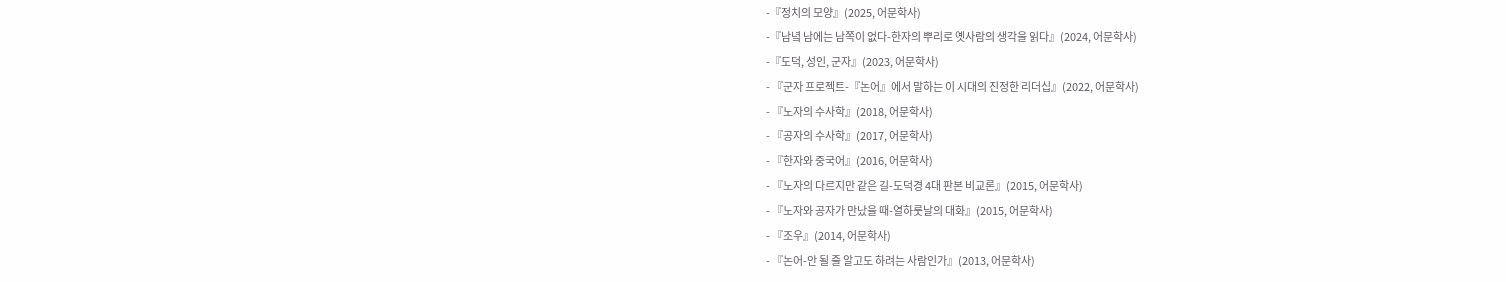-『정치의 모양』(2025, 어문학사)
-『남녘 남에는 남쪽이 없다-한자의 뿌리로 옛사람의 생각을 읽다』(2024, 어문학사)
-『도덕, 성인, 군자』(2023, 어문학사)
- 『군자 프로젝트-『논어』에서 말하는 이 시대의 진정한 리더십』(2022, 어문학사)
- 『노자의 수사학』(2018, 어문학사)
- 『공자의 수사학』(2017, 어문학사)
- 『한자와 중국어』(2016, 어문학사)
- 『노자의 다르지만 같은 길-도덕경 4대 판본 비교론』(2015, 어문학사)
- 『노자와 공자가 만났을 때-열하룻날의 대화』(2015, 어문학사)
- 『조우』(2014, 어문학사)
- 『논어-안 될 줄 알고도 하려는 사람인가』(2013, 어문학사)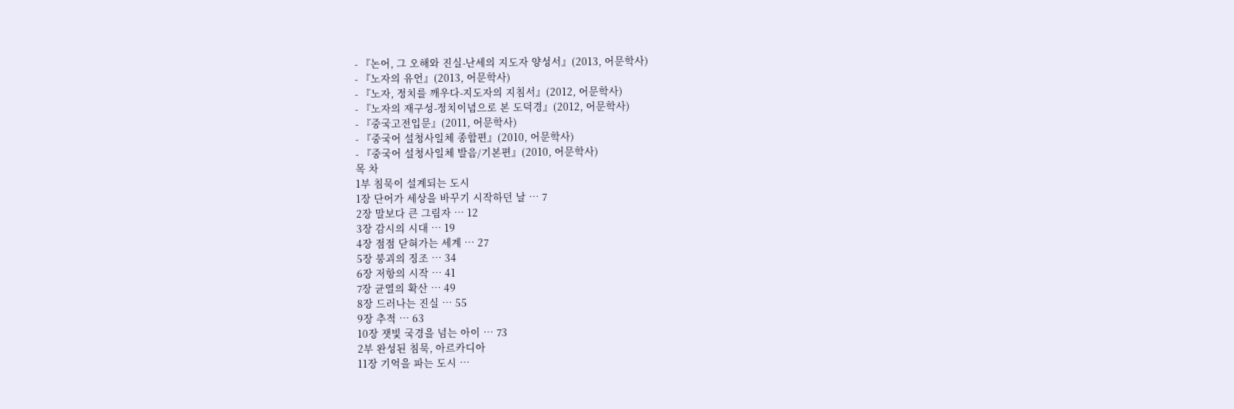- 『논어, 그 오해와 진실-난세의 지도자 양성서』(2013, 어문학사)
- 『노자의 유언』(2013, 어문학사)
- 『노자, 정치를 깨우다-지도자의 지침서』(2012, 어문학사)
- 『노자의 재구성-정치이념으로 본 도덕경』(2012, 어문학사)
- 『중국고전입문』(2011, 어문학사)
- 『중국어 설청사일체 종합편』(2010, 어문학사)
- 『중국어 설청사일체 발음/기본편』(2010, 어문학사)
목 차
1부 침묵이 설계되는 도시
1장 단어가 세상을 바꾸기 시작하던 날 … 7
2장 말보다 큰 그림자 … 12
3장 감시의 시대 … 19
4장 점점 닫혀가는 세계 … 27
5장 붕괴의 징조 … 34
6장 저항의 시작 … 41
7장 균열의 확산 … 49
8장 드러나는 진실 … 55
9장 추적 … 63
10장 잿빛 국경을 넘는 아이 … 73
2부 완성된 침묵, 아르카디아
11장 기억을 파는 도시 …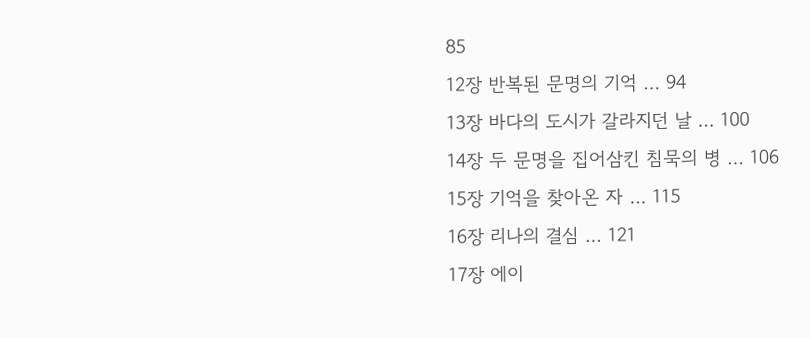85
12장 반복된 문명의 기억 … 94
13장 바다의 도시가 갈라지던 날 … 100
14장 두 문명을 집어삼킨 침묵의 병 … 106
15장 기억을 찾아온 자 … 115
16장 리나의 결심 … 121
17장 에이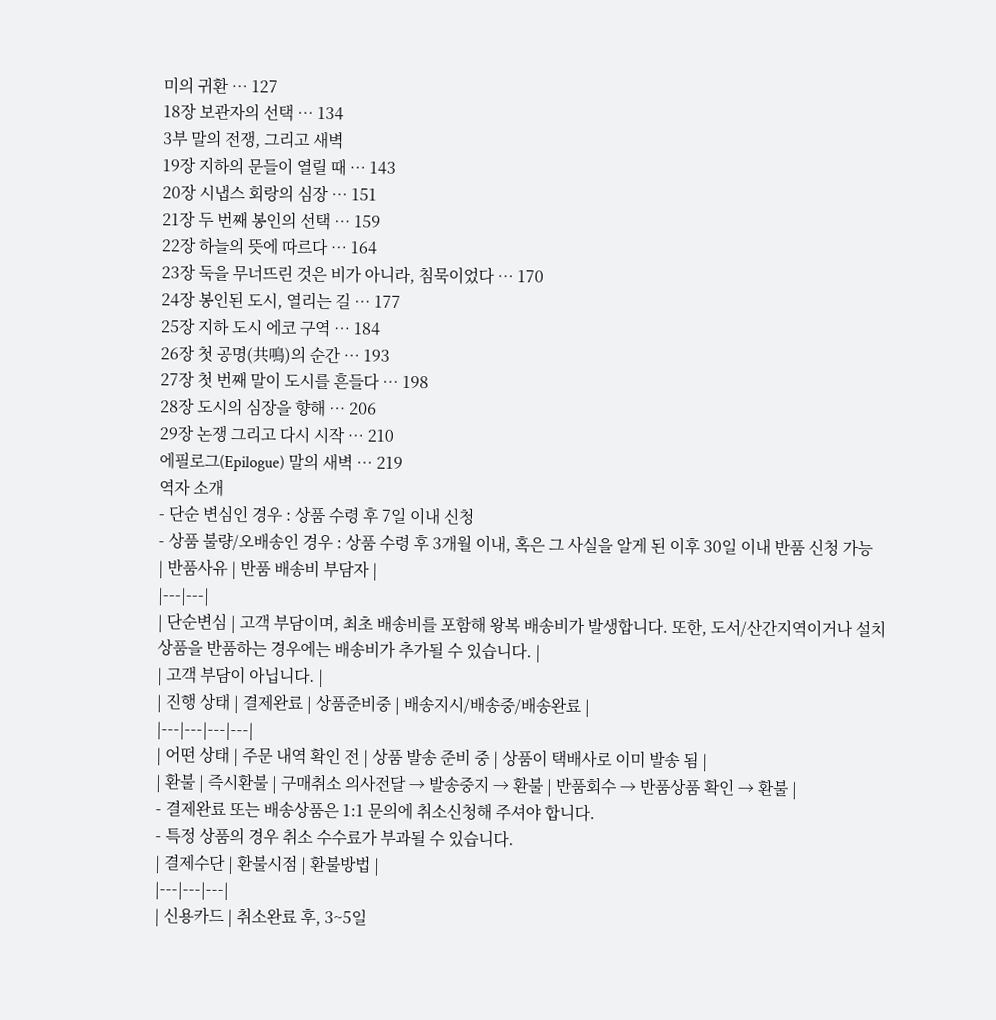미의 귀환 … 127
18장 보관자의 선택 … 134
3부 말의 전쟁, 그리고 새벽
19장 지하의 문들이 열릴 때 … 143
20장 시냅스 회랑의 심장 … 151
21장 두 번째 봉인의 선택 … 159
22장 하늘의 뜻에 따르다 … 164
23장 둑을 무너뜨린 것은 비가 아니라, 침묵이었다 … 170
24장 봉인된 도시, 열리는 길 … 177
25장 지하 도시 에코 구역 … 184
26장 첫 공명(共鳴)의 순간 … 193
27장 첫 번째 말이 도시를 흔들다 … 198
28장 도시의 심장을 향해 … 206
29장 논쟁 그리고 다시 시작 … 210
에필로그(Epilogue) 말의 새벽 … 219
역자 소개
- 단순 변심인 경우 : 상품 수령 후 7일 이내 신청
- 상품 불량/오배송인 경우 : 상품 수령 후 3개월 이내, 혹은 그 사실을 알게 된 이후 30일 이내 반품 신청 가능
| 반품사유 | 반품 배송비 부담자 |
|---|---|
| 단순변심 | 고객 부담이며, 최초 배송비를 포함해 왕복 배송비가 발생합니다. 또한, 도서/산간지역이거나 설치 상품을 반품하는 경우에는 배송비가 추가될 수 있습니다. |
| 고객 부담이 아닙니다. |
| 진행 상태 | 결제완료 | 상품준비중 | 배송지시/배송중/배송완료 |
|---|---|---|---|
| 어떤 상태 | 주문 내역 확인 전 | 상품 발송 준비 중 | 상품이 택배사로 이미 발송 됨 |
| 환불 | 즉시환불 | 구매취소 의사전달 → 발송중지 → 환불 | 반품회수 → 반품상품 확인 → 환불 |
- 결제완료 또는 배송상품은 1:1 문의에 취소신청해 주셔야 합니다.
- 특정 상품의 경우 취소 수수료가 부과될 수 있습니다.
| 결제수단 | 환불시점 | 환불방법 |
|---|---|---|
| 신용카드 | 취소완료 후, 3~5일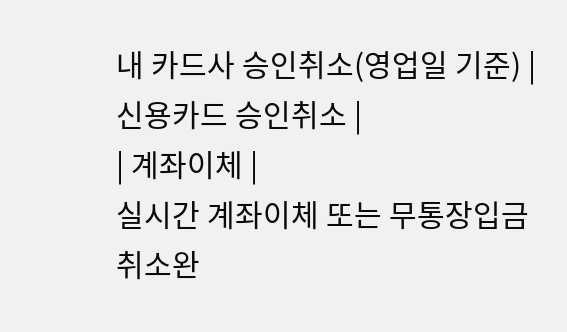내 카드사 승인취소(영업일 기준) | 신용카드 승인취소 |
| 계좌이체 |
실시간 계좌이체 또는 무통장입금 취소완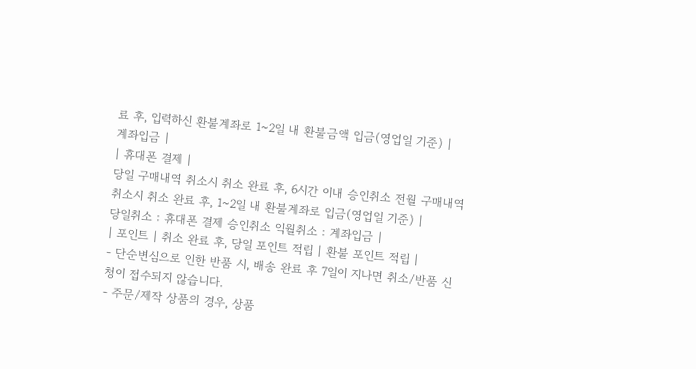료 후, 입력하신 환불계좌로 1~2일 내 환불금액 입금(영업일 기준) |
계좌입금 |
| 휴대폰 결제 |
당일 구매내역 취소시 취소 완료 후, 6시간 이내 승인취소 전월 구매내역 취소시 취소 완료 후, 1~2일 내 환불계좌로 입금(영업일 기준) |
당일취소 : 휴대폰 결제 승인취소 익월취소 : 계좌입금 |
| 포인트 | 취소 완료 후, 당일 포인트 적립 | 환불 포인트 적립 |
- 단순변심으로 인한 반품 시, 배송 완료 후 7일이 지나면 취소/반품 신청이 접수되지 않습니다.
- 주문/제작 상품의 경우, 상품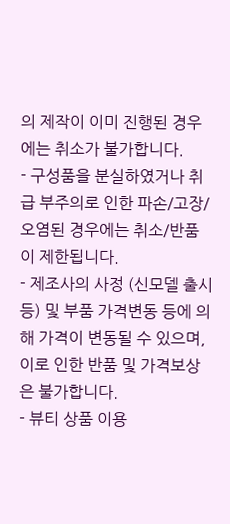의 제작이 이미 진행된 경우에는 취소가 불가합니다.
- 구성품을 분실하였거나 취급 부주의로 인한 파손/고장/오염된 경우에는 취소/반품이 제한됩니다.
- 제조사의 사정 (신모델 출시 등) 및 부품 가격변동 등에 의해 가격이 변동될 수 있으며, 이로 인한 반품 및 가격보상은 불가합니다.
- 뷰티 상품 이용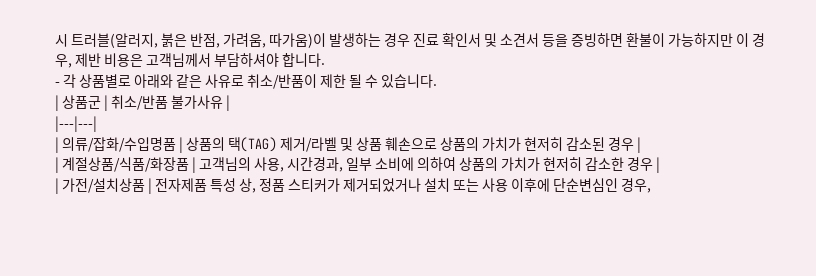시 트러블(알러지, 붉은 반점, 가려움, 따가움)이 발생하는 경우 진료 확인서 및 소견서 등을 증빙하면 환불이 가능하지만 이 경우, 제반 비용은 고객님께서 부담하셔야 합니다.
- 각 상품별로 아래와 같은 사유로 취소/반품이 제한 될 수 있습니다.
| 상품군 | 취소/반품 불가사유 |
|---|---|
| 의류/잡화/수입명품 | 상품의 택(TAG) 제거/라벨 및 상품 훼손으로 상품의 가치가 현저히 감소된 경우 |
| 계절상품/식품/화장품 | 고객님의 사용, 시간경과, 일부 소비에 의하여 상품의 가치가 현저히 감소한 경우 |
| 가전/설치상품 | 전자제품 특성 상, 정품 스티커가 제거되었거나 설치 또는 사용 이후에 단순변심인 경우,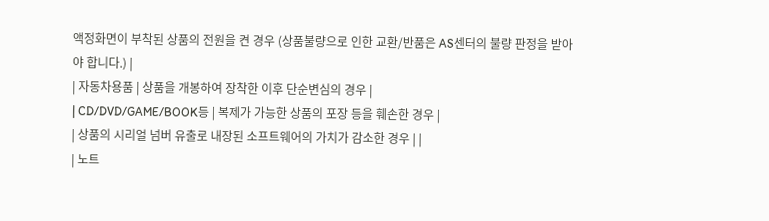액정화면이 부착된 상품의 전원을 켠 경우 (상품불량으로 인한 교환/반품은 AS센터의 불량 판정을 받아야 합니다.) |
| 자동차용품 | 상품을 개봉하여 장착한 이후 단순변심의 경우 |
| CD/DVD/GAME/BOOK등 | 복제가 가능한 상품의 포장 등을 훼손한 경우 |
| 상품의 시리얼 넘버 유출로 내장된 소프트웨어의 가치가 감소한 경우 | |
| 노트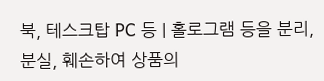북, 테스크탑 PC 등 | 홀로그램 등을 분리, 분실, 훼손하여 상품의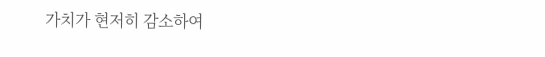가치가 현저히 감소하여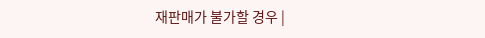재판매가 불가할 경우 |